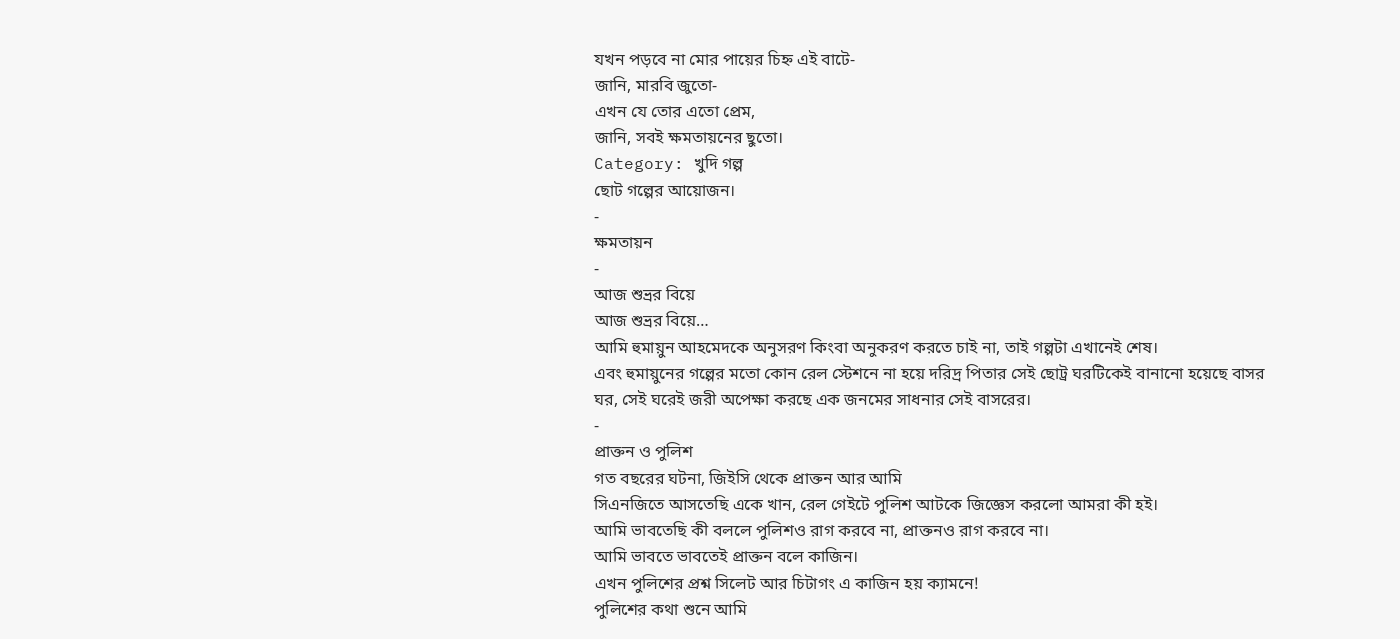যখন পড়বে না মোর পায়ের চিহ্ন এই বাটে-
জানি, মারবি জুতো-
এখন যে তোর এতো প্রেম,
জানি, সবই ক্ষমতায়নের ছুতো।
Category: খুদি গল্প
ছোট গল্পের আয়োজন।
-
ক্ষমতায়ন
-
আজ শুভ্রর বিয়ে
আজ শুভ্রর বিয়ে…
আমি হুমায়ুন আহমেদকে অনুসরণ কিংবা অনুকরণ করতে চাই না, তাই গল্পটা এখানেই শেষ।
এবং হুমায়ুনের গল্পের মতো কোন রেল স্টেশনে না হয়ে দরিদ্র পিতার সেই ছোট্র ঘরটিকেই বানানো হয়েছে বাসর ঘর, সেই ঘরেই জরী অপেক্ষা করছে এক জনমের সাধনার সেই বাসরের।
-
প্রাক্তন ও পুলিশ
গত বছরের ঘটনা, জিইসি থেকে প্রাক্তন আর আমি
সিএনজিতে আসতেছি একে খান, রেল গেইটে পুলিশ আটকে জিজ্ঞেস করলো আমরা কী হই।
আমি ভাবতেছি কী বললে পুলিশও রাগ করবে না, প্রাক্তনও রাগ করবে না।
আমি ভাবতে ভাবতেই প্রাক্তন বলে কাজিন।
এখন পুলিশের প্রশ্ন সিলেট আর চিটাগং এ কাজিন হয় ক্যামনে!
পুলিশের কথা শুনে আমি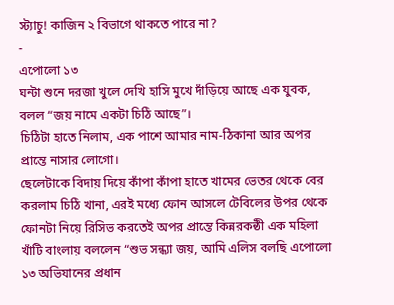স্ট্যাচু! কাজিন ২ বিভাগে থাকতে পারে না?
-
এপোলো ১৩
ঘন্টা শুনে দরজা খুলে দেখি হাসি মুখে দাঁড়িয়ে আছে এক যুবক, বলল “জয় নামে একটা চিঠি আছে”।
চিঠিটা হাতে নিলাম, এক পাশে আমার নাম-ঠিকানা আর অপর প্রান্তে নাসার লোগো।
ছেলেটাকে বিদায় দিয়ে কাঁপা কাঁপা হাতে খামের ভেতর থেকে বের করলাম চিঠি খানা, এরই মধ্যে ফোন আসলে টেবিলের উপর থেকে ফোনটা নিয়ে রিসিভ করতেই অপর প্রান্তে কিন্নরকন্ঠী এক মহিলা খাঁটি বাংলায় বললেন “শুভ সন্ধ্যা জয়, আমি এলিস বলছি এপোলো ১৩ অভিযানের প্রধান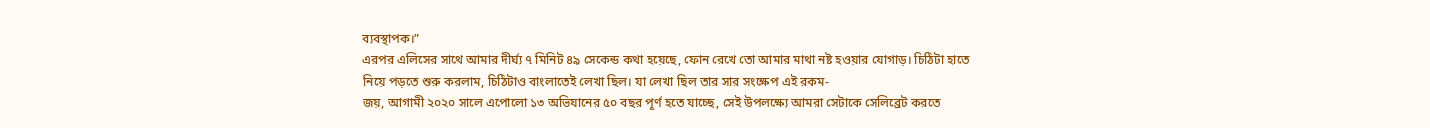ব্যবস্থাপক।”
এরপর এলিসের সাথে আমার দীর্ঘ্য ৭ মিনিট ৪৯ সেকেন্ড কথা হয়েছে, ফোন রেখে তো আমার মাথা নষ্ট হওয়ার যোগাড়। চিঠিটা হাতে নিয়ে পড়তে শুরু করলাম, চিঠিটাও বাংলাতেই লেখা ছিল। যা লেখা ছিল তার সার সংক্ষেপ এই রকম-
জয়, আগামী ২০২০ সালে এপোলো ১৩ অভিযানের ৫০ বছর পূর্ণ হতে যাচ্ছে, সেই উপলক্ষ্যে আমরা সেটাকে সেলিব্রেট করতে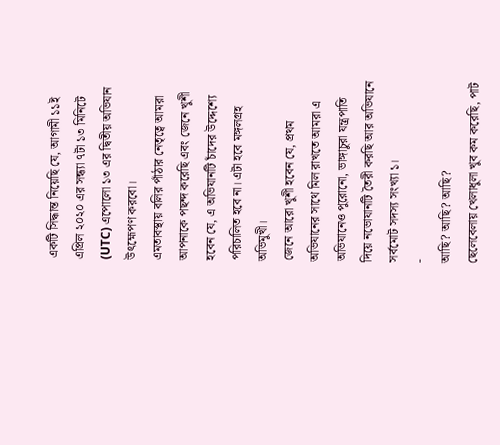একটি সিদ্ধান্ত নিয়েছি যে, আগামী ১১ই এপ্রিল ২০২০ এর সন্ধ্যা ৭টা ১৩ মিনিটে (UTC) এপোলো ১৩ এর দ্বিতীয় অভিযান উৎহ্মেপণ করবো।
এমতাবস্থায় বলির পাঁঠার নেতৃত্বে আমরা আপনাকে পছন্দ করেছি এবং জেনে খুশী হবেন যে, এ অভিযানটি চাঁদের উদ্দেশ্যে পরিচালিত হবে না। এটা হবে মঙ্গলগ্রহ অভিমুখী।
জেনে আরো খুশী হবেন যে, প্রথম অভিযানের সাথে মিল রাখতে আমরা এ অভিযানেও পুরোনো, ভাঙ্গাচুরা যন্ত্রপাতি দিয়ে নভোযানটি তৈরী করছি আর অভিযানে সর্বমোট সদস্য সংখ্যা ১।
-
আছি? আছি? আছি?
ছেলেবেলায় খেলাধুলা খুব কম করেছি, পাট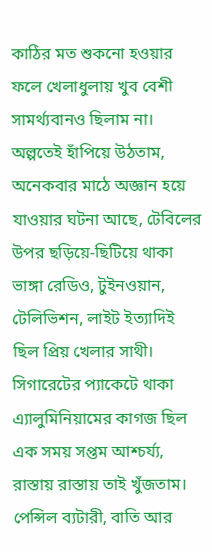কাঠির মত শুকনো হওয়ার ফলে খেলাধুলায় খুব বেশী সামর্থ্যবানও ছিলাম না। অল্পতেই হাঁপিয়ে উঠতাম, অনেকবার মাঠে অজ্ঞান হয়ে যাওয়ার ঘটনা আছে, টেবিলের উপর ছড়িয়ে-ছিটিয়ে থাকা ভাঙ্গা রেডিও, টুইনওয়ান, টেলিভিশন, লাইট ইত্যাদিই ছিল প্রিয় খেলার সাথী।
সিগারেটের প্যাকেটে থাকা এ্যালুমিনিয়ামের কাগজ ছিল এক সময় সপ্তম আশ্চর্য্য, রাস্তায় রাস্তায় তাই খুঁজতাম। পেন্সিল ব্যটারী, বাতি আর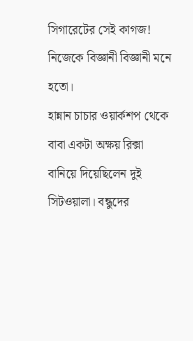সিগারেটের সেই কাগজ! নিজেকে বিজ্ঞানী বিজ্ঞানী মনে হতো।
হান্নান চাচার ওয়ার্কশপ থেকে বাবা একটা অক্ষয় রিক্সা বানিয়ে দিয়েছিলেন দুই সিটওয়ালা। বন্ধুদের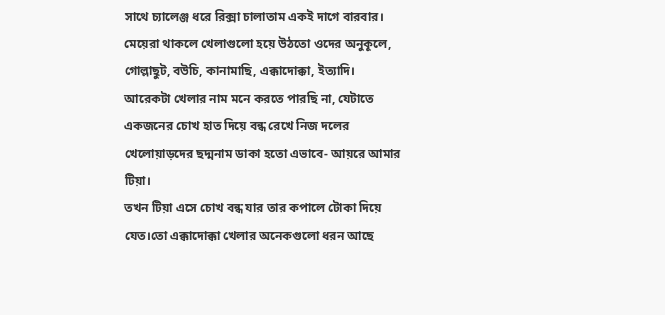সাথে চ্যালেঞ্জ ধরে রিক্সা চালাতাম একই দাগে বারবার।
মেয়েরা থাকলে খেলাগুলো হয়ে উঠতো ওদের অনুকূলে, গোল্লাছুট, বউচি, কানামাছি, এক্কাদোক্কা, ইত্যাদি।
আরেকটা খেলার নাম মনে করতে পারছি না, যেটাতে একজনের চোখ হাত দিয়ে বন্ধ রেখে নিজ দলের খেলোয়াড়দের ছদ্মনাম ডাকা হতো এভাবে- আয়রে আমার টিয়া।
তখন টিয়া এসে চোখ বন্ধ যার তার কপালে টোকা দিয়ে যেত।তো এক্কাদোক্কা খেলার অনেকগুলো ধরন আছে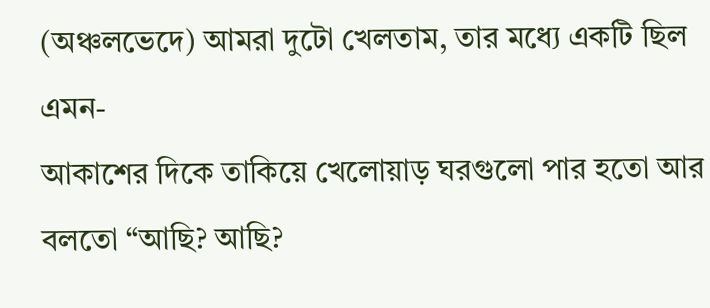(অঞ্চলভেদে) আমরা দুটো খেলতাম, তার মধ্যে একটি ছিল এমন-
আকাশের দিকে তাকিয়ে খেলোয়াড় ঘরগুলো পার হতো আর বলতো “আছি? আছি?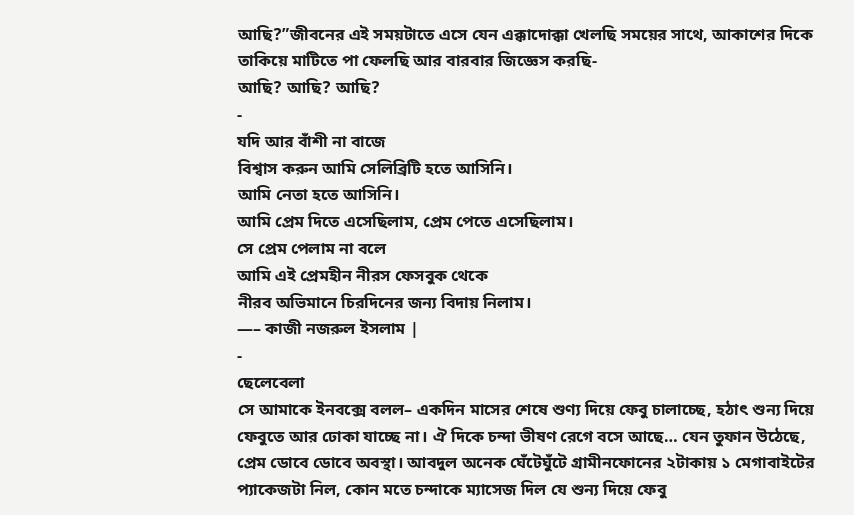আছি?”জীবনের এই সময়টাতে এসে যেন এক্কাদোক্কা খেলছি সময়ের সাথে, আকাশের দিকে তাকিয়ে মাটিতে পা ফেলছি আর বারবার জিজ্ঞেস করছি-
আছি? আছি? আছি?
-
যদি আর বাঁশী না বাজে
বিশ্বাস করুন আমি সেলিব্রিটি হতে আসিনি।
আমি নেতা হতে আসিনি।
আমি প্রেম দিতে এসেছিলাম, প্রেম পেতে এসেছিলাম।
সে প্রেম পেলাম না বলে
আমি এই প্রেমহীন নীরস ফেসবুক থেকে
নীরব অভিমানে চিরদিনের জন্য বিদায় নিলাম।
—– কাজী নজরুল ইসলাম |
-
ছেলেবেলা
সে আমাকে ইনবক্সে বলল– একদিন মাসের শেষে শুণ্য দিয়ে ফেবু চালাচ্ছে, হঠাৎ শুন্য দিয়ে ফেবুতে আর ঢোকা যাচ্ছে না। ঐ দিকে চন্দা ভীষণ রেগে বসে আছে… যেন তুফান উঠেছে, প্রেম ডোবে ডোবে অবস্থা। আবদুল অনেক ঘেঁটেঘুঁটে গ্রামীনফোনের ২টাকায় ১ মেগাবাইটের প্যাকেজটা নিল, কোন মতে চন্দাকে ম্যাসেজ দিল যে শুন্য দিয়ে ফেবু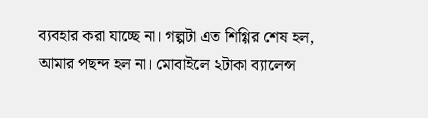ব্যবহার করা যাচ্ছে না। গল্পটা এত শিগ্গির শেষ হল, আমার পছন্দ হল না। মোবাইলে ২টাকা ব্যালেন্স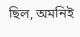ছিল, অমনিই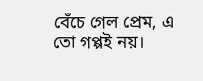বেঁচে গেল প্রেম, এ তো গপ্পই নয়।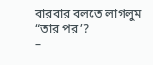বারবার বলতে লাগলুম “তার পর’?
–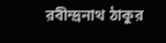রবীন্দ্রনাথ ঠাকুর